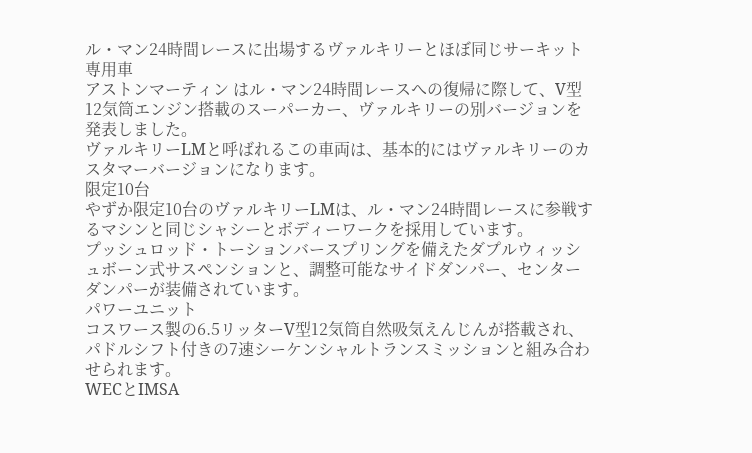ル・マン24時間レースに出場するヴァルキリーとほぼ同じサーキット専用車
アストンマーティン はル・マン24時間レースへの復帰に際して、V型12気筒エンジン搭載のスーパーカー、ヴァルキリーの別バージョンを発表しました。
ヴァルキリーLMと呼ばれるこの車両は、基本的にはヴァルキリーのカスタマーバージョンになります。
限定10台
やずか限定10台のヴァルキリーLMは、ル・マン24時間レースに参戦するマシンと同じシャシーとボディーワークを採用しています。
プッシュロッド・トーションバースプリングを備えたダプルウィッシュボーン式サスペンションと、調整可能なサイドダンパー、センターダンパーが装備されています。
パワーユニット
コスワース製の6.5リッターV型12気筒自然吸気えんじんが搭載され、パドルシフト付きの7速シーケンシャルトランスミッションと組み合わせられます。
WECとIMSA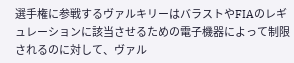選手権に参戦するヴァルキリーはバラストやFIAのレギュレーションに該当させるための電子機器によって制限されるのに対して、ヴァル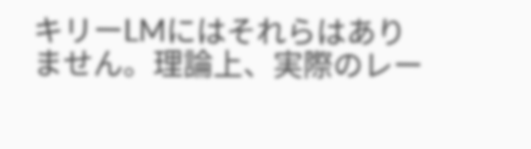キリーLMにはそれらはありません。理論上、実際のレー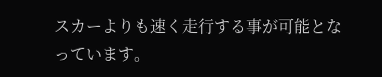スカーよりも速く走行する事が可能となっています。